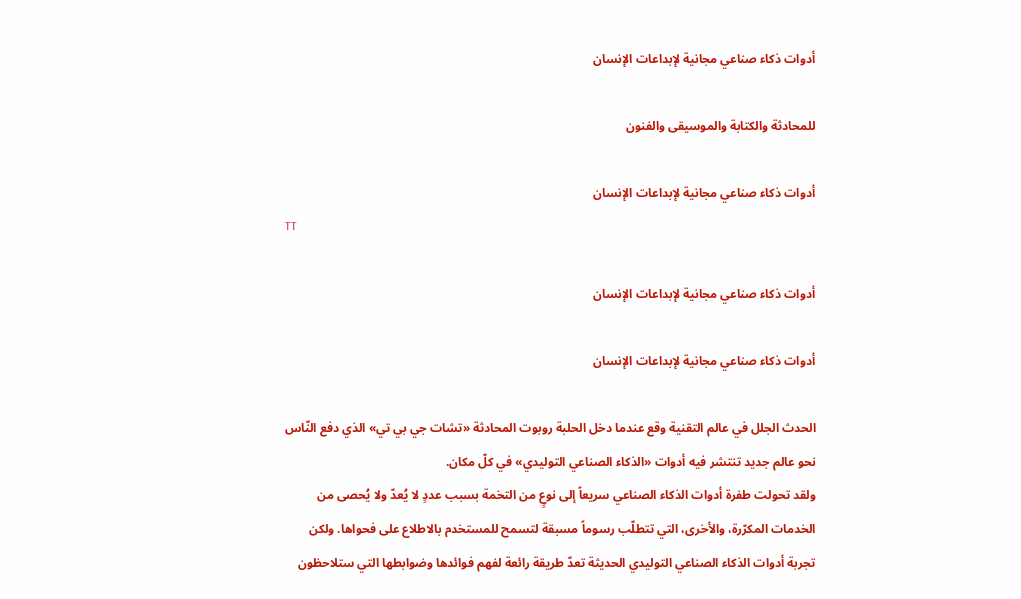أدوات ذكاء صناعي مجانية لإبداعات الإنسان

للمحادثة والكتابة والموسيقى والفنون

أدوات ذكاء صناعي مجانية لإبداعات الإنسان
TT

أدوات ذكاء صناعي مجانية لإبداعات الإنسان

أدوات ذكاء صناعي مجانية لإبداعات الإنسان

الحدث الجلل في عالم التقنية وقع عندما دخل الحلبة روبوت المحادثة «تشات جي بي تي» الذي دفع النّاس نحو عالم جديد تنتشر فيه أدوات «الذكاء الصناعي التوليدي» في كلّ مكان.
ولقد تحولت طفرة أدوات الذكاء الصناعي سريعاً إلى نوعٍ من التخمة بسبب عددٍ لا يُعدّ ولا يُحصى من الخدمات المكرّرة، والأخرى، التي تتطلّب رسوماً مسبقة لتسمح للمستخدم بالاطلاع على فحواها. ولكن تجربة أدوات الذكاء الصناعي التوليدي الحديثة تعدّ طريقة رائعة لفهم فوائدها وضوابطها التي ستلاحظون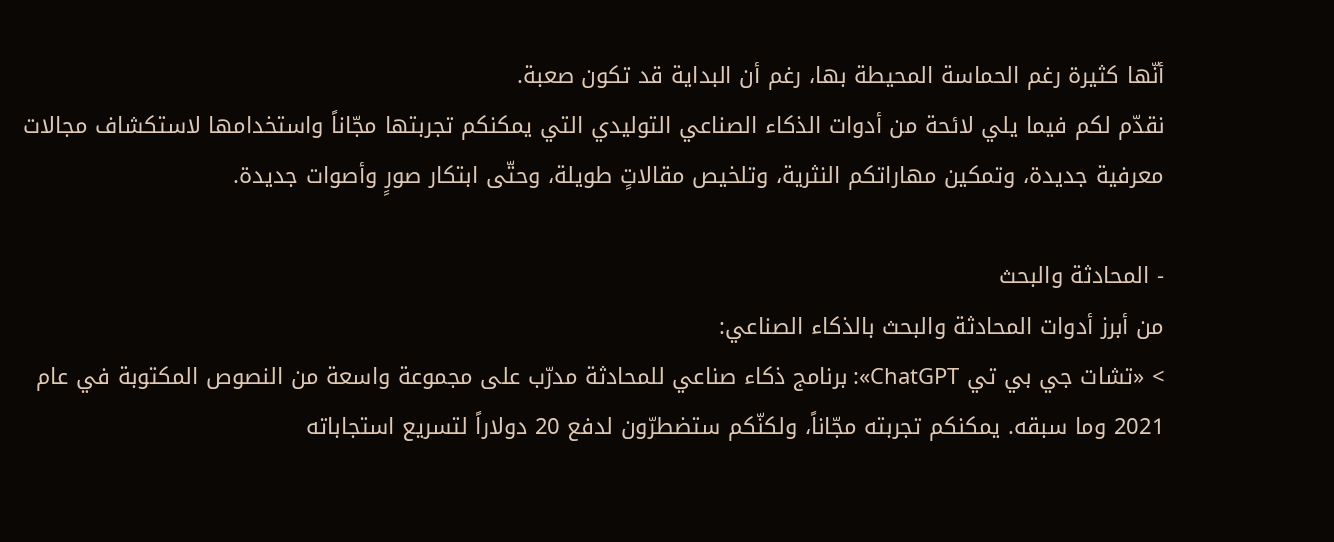أنّها كثيرة رغم الحماسة المحيطة بها، رغم أن البداية قد تكون صعبة.
نقدّم لكم فيما يلي لائحة من أدوات الذكاء الصناعي التوليدي التي يمكنكم تجربتها مجّاناً واستخدامها لاستكشاف مجالات معرفية جديدة، وتمكين مهاراتكم النثرية، وتلخيص مقالاتٍ طويلة، وحتّى ابتكار صورٍ وأصوات جديدة.

- المحادثة والبحث
من أبرز أدوات المحادثة والبحث بالذكاء الصناعي:
> «تشات جي بي تي ChatGPT»: برنامج ذكاء صناعي للمحادثة مدرّب على مجموعة واسعة من النصوص المكتوبة في عام 2021 وما سبقه. يمكنكم تجربته مجّاناً، ولكنّكم ستضطرّون لدفع 20 دولاراً لتسريع استجاباته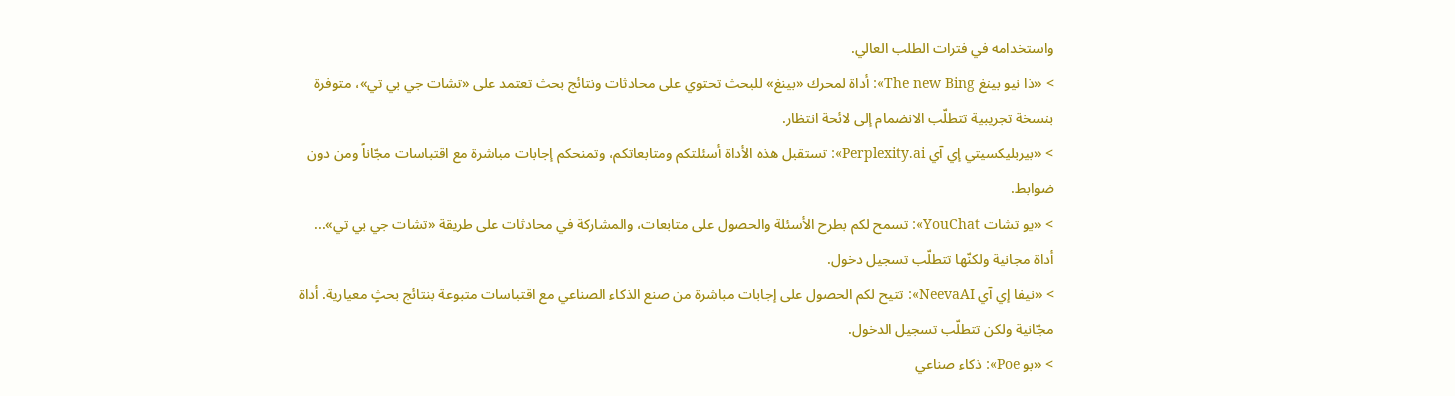واستخدامه في فترات الطلب العالي.
> «ذا نيو بينغ The new Bing»: أداة لمحرك «بينغ» للبحث تحتوي على محادثات ونتائج بحث تعتمد على «تشات جي بي تي»، متوفرة بنسخة تجريبية تتطلّب الانضمام إلى لائحة انتظار.
> «بيربليكسيتي إي آي Perplexity.ai»: تستقبل هذه الأداة أسئلتكم ومتابعاتكم، وتمنحكم إجابات مباشرة مع اقتباسات مجّاناً ومن دون ضوابط.
> «يو تشات YouChat»: تسمح لكم بطرح الأسئلة والحصول على متابعات، والمشاركة في محادثات على طريقة «تشات جي بي تي»... أداة مجانية ولكنّها تتطلّب تسجيل دخول.
> «نيفا إي آي NeevaAI»: تتيح لكم الحصول على إجابات مباشرة من صنع الذكاء الصناعي مع اقتباسات متبوعة بنتائج بحثٍ معيارية. أداة مجّانية ولكن تتطلّب تسجيل الدخول.
> «بو Poe»: ذكاء صناعي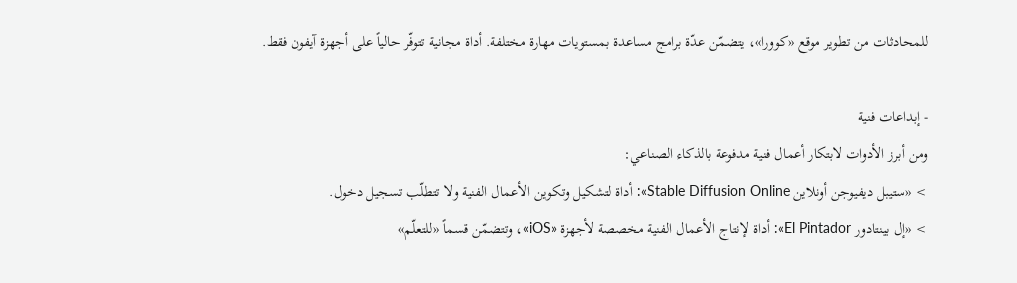للمحادثات من تطوير موقع «كوورا»، يتضمّن عدّة برامج مساعدة بمستويات مهارة مختلفة. أداة مجانية تتوفّر حالياً على أجهزة آيفون فقط.

- إبداعات فنية
ومن أبرز الأدوات لابتكار أعمال فنية مدفوعة بالذكاء الصناعي:
> «ستيبل ديفيوجن أونلاين Stable Diffusion Online»: أداة لتشكيل وتكوين الأعمال الفنية ولا تتطلّب تسجيل دخول.
> «إل بينتادور El Pintador»: أداة لإنتاج الأعمال الفنية مخصصة لأجهزة «iOS»، وتتضمّن قسماً «للتعلّم»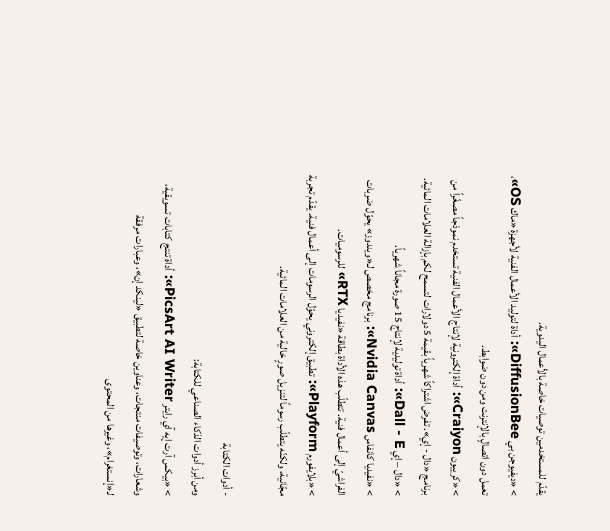يقدّم للمستخدمين توصيات خاصة بالأعمال اليدوية.
> «ديفيوجن بي DiffusionBee»: أداة لتوليد الأعمال الفنية لأجهزة «ماك OS»، تعمل دون اتصالٍ بالإنترنت ومن دون ضوابط.
> «كرييون Craiyon»: أداة إلكترونية لإنتاج الأعمال الفنية تستخدم نموذجاً مصغّراً من برنامج «دال - إي». تفرض اشتراكاً شهرياً بقيمة 5 دولارات لتسمح لكم بإزالة العلامات المائية.
> «دال – إي Dall - E»: أداة توليدية لإنتاج 15 صورة مجاناً شهرياً.
> «نفيديا كانفاس Nvidia Canvas»: برنامج مخصص لـ«ويندوز» يحوّل ضربات الفراشيّ إلى أعمال فنية. تتطلّب هذه الأداة بطاقة «نفيديا RTX» للرسوميات.
> «بلايفورم Playform»: تطبيق إلكتروني يحوّل الرسومات إلى أعمال فنية. يقدّم تجربة مجّانية، ولكنّه يتطلّب رسوماً لتنزيل صورٍ خالية من العلامات المائية.

- أدوات الكتابة
ومن أبرز أدوات الذكاء الصناعي للكتابة:
> «بيكس آرت إيه آي رايتر PicsArt AI Writer»: أداة تنتج كتابات تسويقية، وشعارات، وتوصيفات منتجات، وعناوين خاصة لتطبيق «لينكد إن»، وعبارات مرفقة لـ«إنستغرام»، وغيرها من المحتوى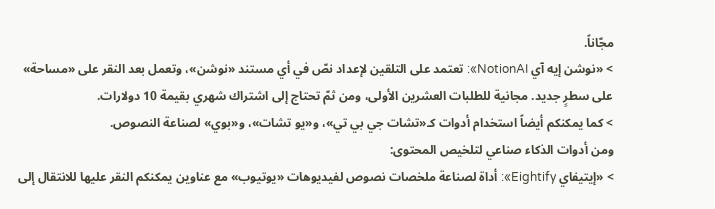مجّاناً.
> «نوشن إيه آي NotionAI»: تعتمد على التلقين لإعداد نصّ في أي مستند «نوشن»، وتعمل بعد النقر على «مساحة» على سطرٍ جديد. مجانية للطلبات العشرين الأولى، ومن ثمّ تحتاج إلى اشتراك شهري بقيمة 10 دولارات.
> كما يمكنكم أيضاً استخدام أدوات كـ«تشات جي بي تي»، و«يو تشات»، و«بوي» لصناعة النصوص.
ومن أدوات الذكاء صناعي لتلخيص المحتوى:
> «إيتيفاي Eightify»: أداة لصناعة ملخصات نصوص لفيديوهات «يوتيوب» مع عناوين يمكنكم النقر عليها للانتقال إلى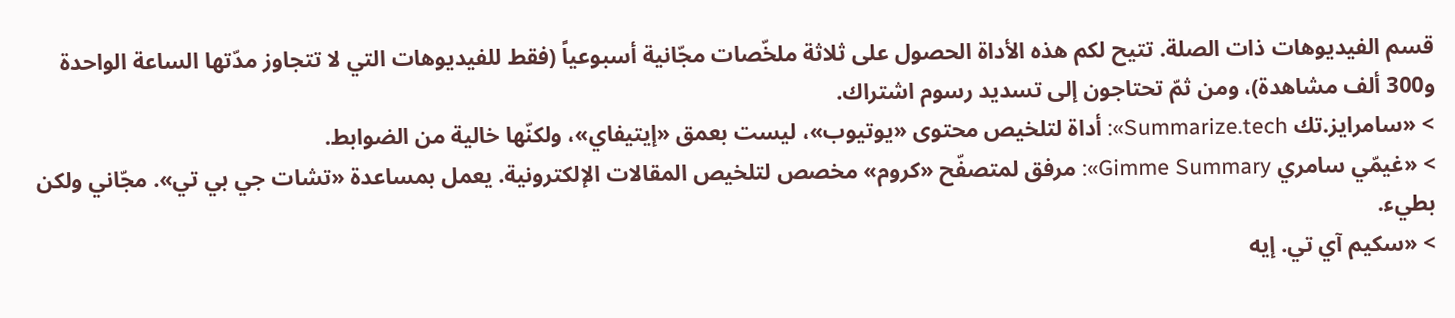قسم الفيديوهات ذات الصلة. تتيح لكم هذه الأداة الحصول على ثلاثة ملخّصات مجّانية أسبوعياً (فقط للفيديوهات التي لا تتجاوز مدّتها الساعة الواحدة و300 ألف مشاهدة)، ومن ثمّ تحتاجون إلى تسديد رسوم اشتراك.
> «سامرايز.تك Summarize.tech»: أداة لتلخيص محتوى «يوتيوب»، ليست بعمق «إيتيفاي»، ولكنّها خالية من الضوابط.
> «غيمّي سامري Gimme Summary»: مرفق لمتصفّح «كروم» مخصص لتلخيص المقالات الإلكترونية. يعمل بمساعدة «تشات جي بي تي». مجّاني ولكن بطيء.
> «سكيم آي تي. إيه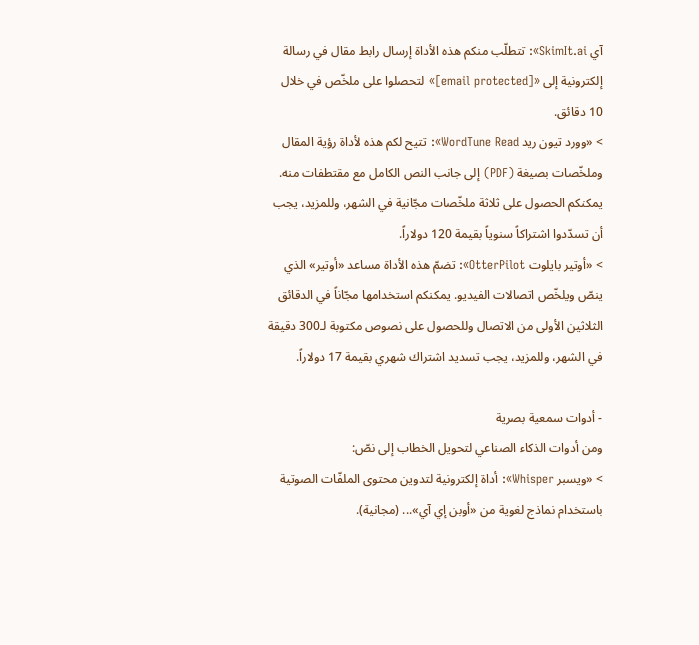آي SkimIt.ai»: تتطلّب منكم هذه الأداة إرسال رابط مقال في رسالة إلكترونية إلى «[email protected]» لتحصلوا على ملخّص في خلال 10 دقائق.
> «وورد تيون ريد WordTune Read»: تتيح لكم هذه لأداة رؤية المقال وملخّصات بصيغة (PDF) إلى جانب النص الكامل مع مقتطفات منه. يمكنكم الحصول على ثلاثة ملخّصات مجّانية في الشهر، وللمزيد، يجب أن تسدّدوا اشتراكاً سنوياً بقيمة 120 دولاراً.
> «أوتير بايلوت OtterPilot»: تضمّ هذه الأداة مساعد «أوتير» الذي ينصّ ويلخّص اتصالات الفيديو. يمكنكم استخدامها مجّاناً في الدقائق الثلاثين الأولى من الاتصال وللحصول على نصوص مكتوبة لـ300 دقيقة في الشهر، وللمزيد، يجب تسديد اشتراك شهري بقيمة 17 دولاراً.

- أدوات سمعية بصرية
ومن أدوات الذكاء الصناعي لتحويل الخطاب إلى نصّ:
> «ويسبر Whisper»: أداة إلكترونية لتدوين محتوى الملفّات الصوتية باستخدام نماذج لغوية من «أوبن إي آي»... (مجانية).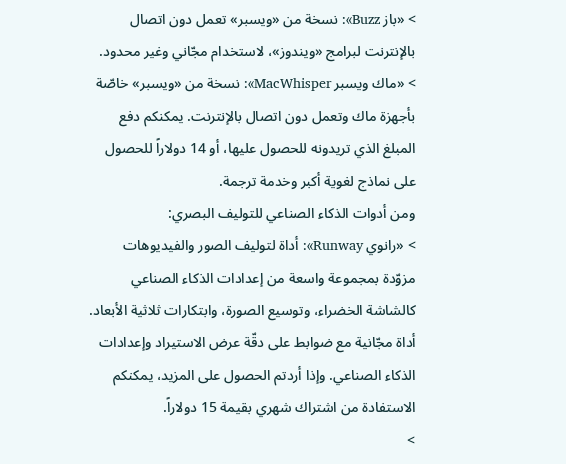> «باز Buzz»: نسخة من «ويسبر» تعمل دون اتصال بالإنترنت لبرامج «ويندوز»، لاستخدام مجّاني وغير محدود.
> «ماك ويسبر MacWhisper»: نسخة من «ويسبر» خاصّة بأجهزة ماك وتعمل دون اتصال بالإنترنت. يمكنكم دفع المبلغ الذي تريدونه للحصول عليها، أو 14 دولاراً للحصول على نماذج لغوية أكبر وخدمة ترجمة.
ومن أدوات الذكاء الصناعي للتوليف البصري:
> «رانوي Runway»: أداة لتوليف الصور والفيديوهات مزوّدة بمجموعة واسعة من إعدادات الذكاء الصناعي كالشاشة الخضراء، وتوسيع الصورة، وابتكارات ثلاثية الأبعاد. أداة مجّانية مع ضوابط على دقّة عرض الاستيراد وإعدادات الذكاء الصناعي. وإذا أردتم الحصول على المزيد، يمكنكم الاستفادة من اشتراك شهري بقيمة 15 دولاراً.
>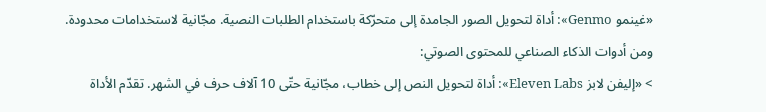«غينمو Genmo»: أداة لتحويل الصور الجامدة إلى متحرّكة باستخدام الطلبات النصية. مجّانية لاستخدامات محدودة.
ومن أدوات الذكاء الصناعي للمحتوى الصوتي:
> «إليفن لابز Eleven Labs»: أداة لتحويل النص إلى خطاب، مجّانية حتّى 10 آلاف حرف في الشهر. تقدّم الأداة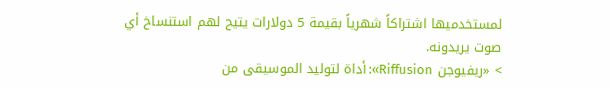لمستخدميها اشتراكاً شهرياً بقيمة 5 دولارات يتيح لهم استنساخ أي صوت يريدونه.
> «ريفيوجن Riffusion»: أداة لتوليد الموسيقى من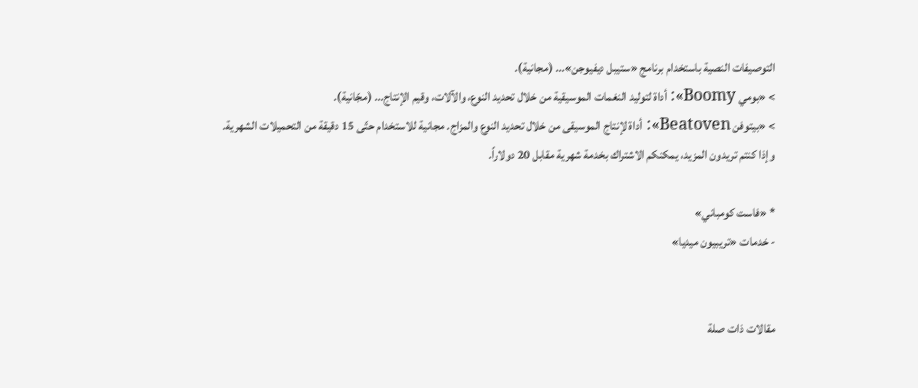التوصيفات النصية باستخدام برنامج «ستيبل ديفيوجن»... (مجانية).
> «بومي Boomy»: أداة لتوليد النغمات الموسيقية من خلال تحديد النوع، والآلات، وقيم الإنتاج... (مجّانية).
> «بيتوفن Beatoven»: أداة لإنتاج الموسيقى من خلال تحديد النوع والمزاج. مجانية للاستخدام حتّى 15 دقيقة من التحميلات الشهرية. وإذا كنتم تريدون المزيد، يمكنكم الاشتراك بخدمة شهرية مقابل 20 دولاراً.

* «فاست كومباني»
- خدمات «تريبيون ميديا»


مقالات ذات صلة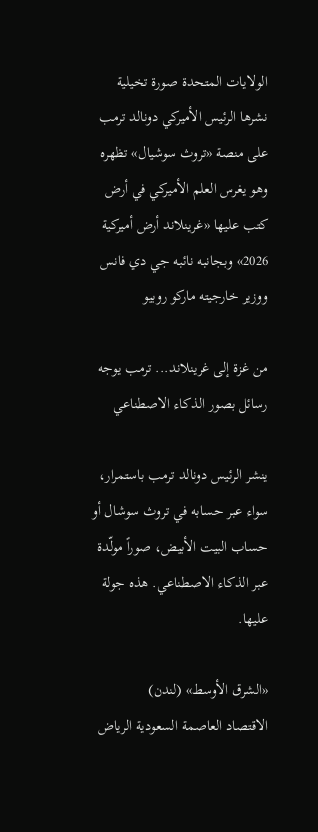الولايات المتحدة صورة تخيلية نشرها الرئيس الأميركي دونالد ترمب على منصة «تروث سوشيال» تظهره وهو يغرس العلم الأميركي في أرض كتب عليها «غرينلاند أرض أميركية 2026» وبجانبه نائبه جي دي فانس ووزير خارجيته ماركو روبيو

من غزة إلى غرينلاند... ترمب يوجه رسائل بصور الذكاء الاصطناعي

ينشر الرئيس دونالد ترمب باستمرار، سواء عبر حسابه في تروث سوشال أو حساب البيت الأبيض، صوراً مولّدة عبر الذكاء الاصطناعي. هذه جولة عليها.

«الشرق الأوسط» (لندن)
الاقتصاد العاصمة السعودية الرياض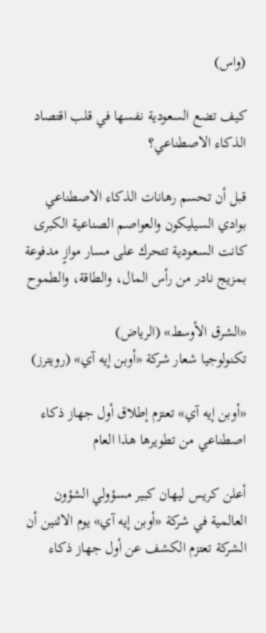(واس)

كيف تضع السعودية نفسها في قلب اقتصاد الذكاء الاصطناعي؟

قبل أن تحسم رهانات الذكاء الاصطناعي بوادي السيليكون والعواصم الصناعية الكبرى كانت السعودية تتحرك على مسار موازٍ مدفوعة بمزيج نادر من رأس المال، والطاقة، والطموح

«الشرق الأوسط» (الرياض)
تكنولوجيا شعار شركة «أوبن إيه آي» (رويترز)

«أوبن إيه آي» تعتزم إطلاق أول جهاز ذكاء اصطناعي من تطويرها هذا العام

أعلن كريس ليهان كبير مسؤولي الشؤون العالمية في شركة «أوبن إيه آي» يوم الاثنين أن الشركة تعتزم الكشف عن أول جهاز ذكاء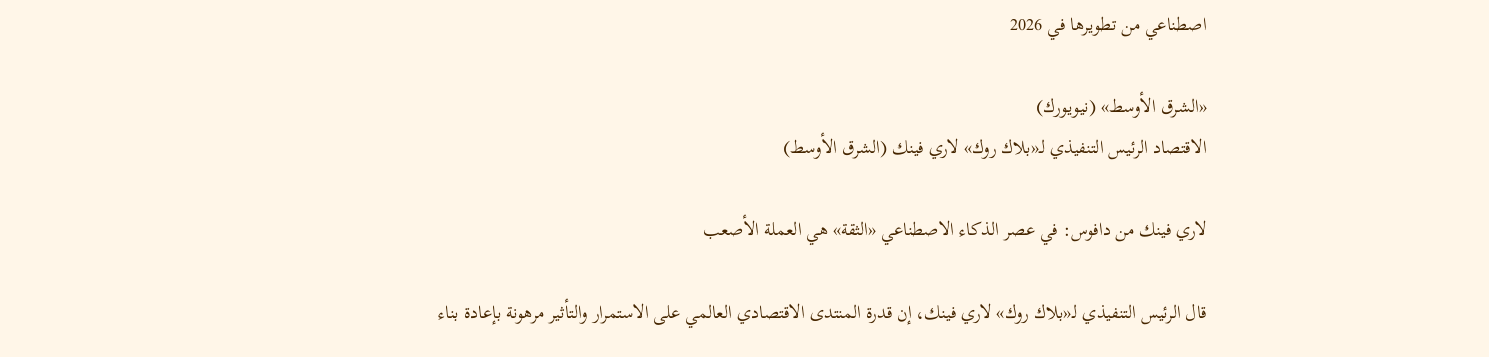اصطناعي من تطويرها في 2026

«الشرق الأوسط» (نيويورك)
الاقتصاد الرئيس التنفيذي لـ«بلاك روك» لاري فينك (الشرق الأوسط)

لاري فينك من دافوس: في عصر الذكاء الاصطناعي «الثقة» هي العملة الأصعب

قال الرئيس التنفيذي لـ«بلاك روك» لاري فينك، إن قدرة المنتدى الاقتصادي العالمي على الاستمرار والتأثير مرهونة بإعادة بناء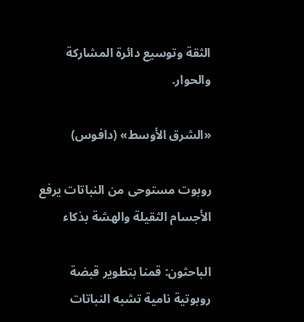الثقة وتوسيع دائرة المشاركة والحوار.

«الشرق الأوسط» (دافوس)

روبوت مستوحى من النباتات يرفع الأجسام الثقيلة والهشة بذكاء

الباحثون: قمنا بتطوير قبضة روبوتية نامية تشبه النباتات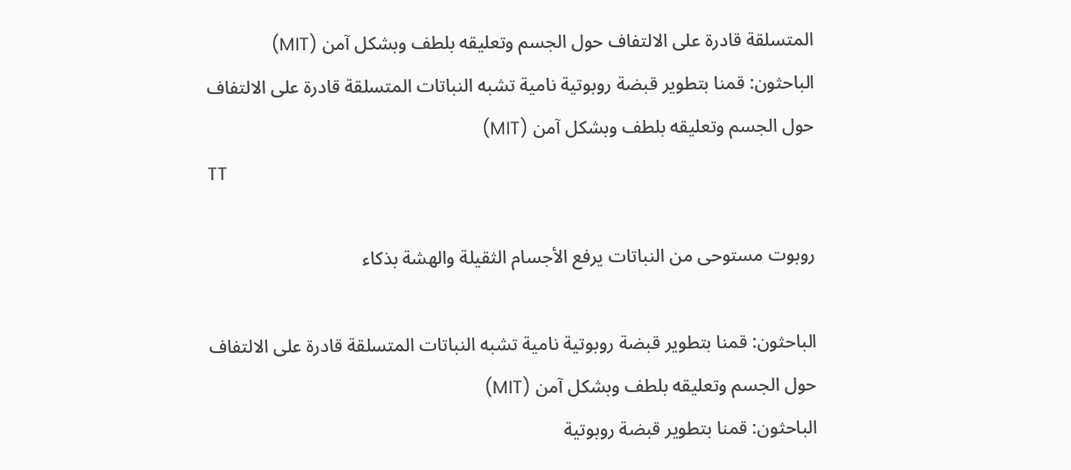المتسلقة قادرة على الالتفاف حول الجسم وتعليقه بلطف وبشكل آمن (MIT)
الباحثون: قمنا بتطوير قبضة روبوتية نامية تشبه النباتات المتسلقة قادرة على الالتفاف حول الجسم وتعليقه بلطف وبشكل آمن (MIT)
TT

روبوت مستوحى من النباتات يرفع الأجسام الثقيلة والهشة بذكاء

الباحثون: قمنا بتطوير قبضة روبوتية نامية تشبه النباتات المتسلقة قادرة على الالتفاف حول الجسم وتعليقه بلطف وبشكل آمن (MIT)
الباحثون: قمنا بتطوير قبضة روبوتية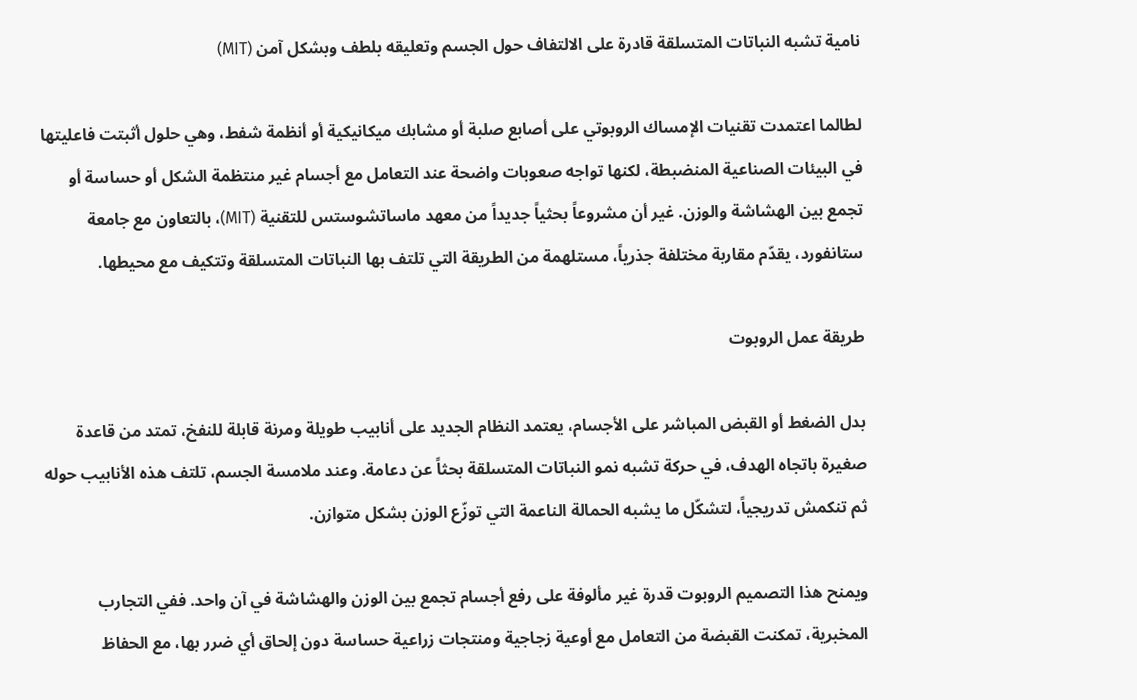نامية تشبه النباتات المتسلقة قادرة على الالتفاف حول الجسم وتعليقه بلطف وبشكل آمن (MIT)

لطالما اعتمدت تقنيات الإمساك الروبوتي على أصابع صلبة أو مشابك ميكانيكية أو أنظمة شفط، وهي حلول أثبتت فاعليتها في البيئات الصناعية المنضبطة، لكنها تواجه صعوبات واضحة عند التعامل مع أجسام غير منتظمة الشكل أو حساسة أو تجمع بين الهشاشة والوزن. غير أن مشروعاً بحثياً جديداً من معهد ماساتشوستس للتقنية (MIT)، بالتعاون مع جامعة ستانفورد، يقدّم مقاربة مختلفة جذرياً، مستلهمة من الطريقة التي تلتف بها النباتات المتسلقة وتتكيف مع محيطها.

طريقة عمل الروبوت

بدل الضغط أو القبض المباشر على الأجسام، يعتمد النظام الجديد على أنابيب طويلة ومرنة قابلة للنفخ، تمتد من قاعدة صغيرة باتجاه الهدف، في حركة تشبه نمو النباتات المتسلقة بحثاً عن دعامة. وعند ملامسة الجسم، تلتف هذه الأنابيب حوله ثم تنكمش تدريجياً، لتشكّل ما يشبه الحمالة الناعمة التي توزّع الوزن بشكل متوازن.

ويمنح هذا التصميم الروبوت قدرة غير مألوفة على رفع أجسام تجمع بين الوزن والهشاشة في آن واحد. ففي التجارب المخبرية، تمكنت القبضة من التعامل مع أوعية زجاجية ومنتجات زراعية حساسة دون إلحاق أي ضرر بها، مع الحفاظ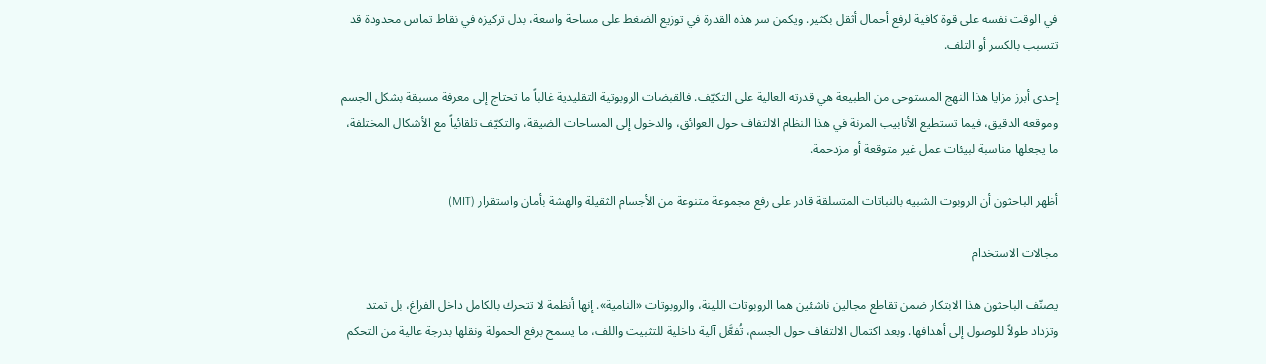في الوقت نفسه على قوة كافية لرفع أحمال أثقل بكثير. ويكمن سر هذه القدرة في توزيع الضغط على مساحة واسعة، بدل تركيزه في نقاط تماس محدودة قد تتسبب بالكسر أو التلف.

إحدى أبرز مزايا هذا النهج المستوحى من الطبيعة هي قدرته العالية على التكيّف. فالقبضات الروبوتية التقليدية غالباً ما تحتاج إلى معرفة مسبقة بشكل الجسم وموقعه الدقيق، فيما تستطيع الأنابيب المرنة في هذا النظام الالتفاف حول العوائق، والدخول إلى المساحات الضيقة، والتكيّف تلقائياً مع الأشكال المختلفة، ما يجعلها مناسبة لبيئات عمل غير متوقعة أو مزدحمة.

أظهر الباحثون أن الروبوت الشبيه بالنباتات المتسلقة قادر على رفع مجموعة متنوعة من الأجسام الثقيلة والهشة بأمان واستقرار (MIT)

مجالات الاستخدام

يصنّف الباحثون هذا الابتكار ضمن تقاطع مجالين ناشئين هما الروبوتات اللينة، والروبوتات «النامية». إنها أنظمة لا تتحرك بالكامل داخل الفراغ، بل تمتد وتزداد طولاً للوصول إلى أهدافها. وبعد اكتمال الالتفاف حول الجسم، تُفعَّل آلية داخلية للتثبيت واللف، ما يسمح برفع الحمولة ونقلها بدرجة عالية من التحكم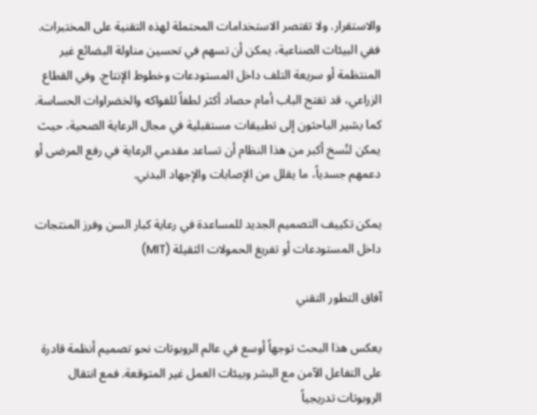والاستقرار. ولا تقتصر الاستخدامات المحتملة لهذه التقنية على المختبرات. ففي البيئات الصناعية، يمكن أن تسهم في تحسين مناولة البضائع غير المنتظمة أو سريعة التلف داخل المستودعات وخطوط الإنتاج. وفي القطاع الزراعي، قد تفتح الباب أمام حصاد أكثر لطفاً للفواكه والخضراوات الحساسة. كما يشير الباحثون إلى تطبيقات مستقبلية في مجال الرعاية الصحية، حيث يمكن لنُسخ أكبر من هذا النظام أن تساعد مقدمي الرعاية في رفع المرضى أو دعمهم جسدياً، ما يقلل من الإصابات والإجهاد البدني.

يمكن تكييف التصميم الجديد للمساعدة في رعاية كبار السن وفرز المنتجات داخل المستودعات أو تفريغ الحمولات الثقيلة (MIT)

آفاق التطور التقني

يعكس هذا البحث توجهاً أوسع في عالم الروبوتات نحو تصميم أنظمة قادرة على التفاعل الآمن مع البشر وبيئات العمل غير المتوقعة. فمع انتقال الروبوتات تدريجياً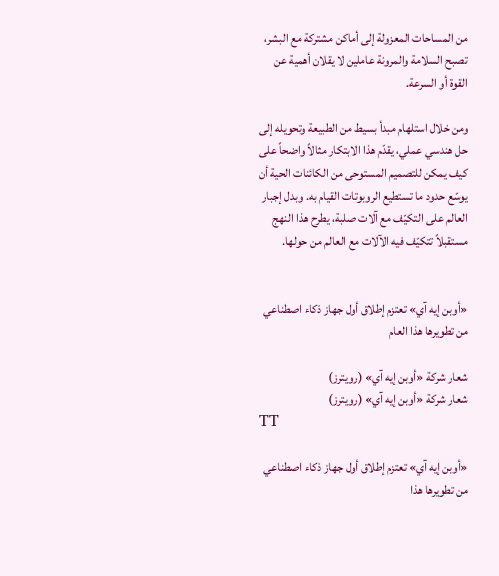من المساحات المعزولة إلى أماكن مشتركة مع البشر، تصبح السلامة والمرونة عاملين لا يقلان أهمية عن القوة أو السرعة.

ومن خلال استلهام مبدأ بسيط من الطبيعة وتحويله إلى حل هندسي عملي، يقدّم هذا الابتكار مثالاً واضحاً على كيف يمكن للتصميم المستوحى من الكائنات الحية أن يوسّع حدود ما تستطيع الروبوتات القيام به. وبدل إجبار العالم على التكيّف مع آلات صلبة، يطرح هذا النهج مستقبلاً تتكيّف فيه الآلات مع العالم من حولها.


«أوبن إيه آي» تعتزم إطلاق أول جهاز ذكاء اصطناعي من تطويرها هذا العام

شعار شركة «أوبن إيه آي» (رويترز)
شعار شركة «أوبن إيه آي» (رويترز)
TT

«أوبن إيه آي» تعتزم إطلاق أول جهاز ذكاء اصطناعي من تطويرها هذا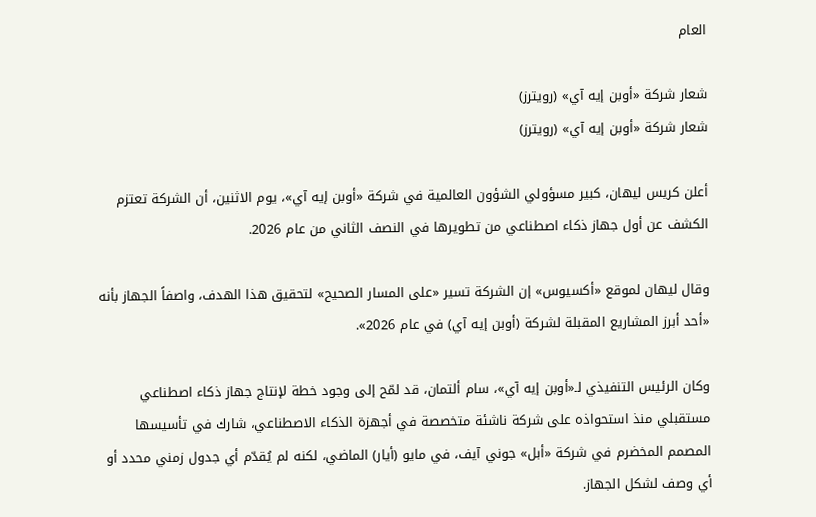العام

شعار شركة «أوبن إيه آي» (رويترز)
شعار شركة «أوبن إيه آي» (رويترز)

أعلن كريس ليهان، كبير مسؤولي الشؤون العالمية في شركة «أوبن إيه آي»، يوم الاثنين، أن الشركة تعتزم الكشف عن أول جهاز ذكاء اصطناعي من تطويرها في النصف الثاني من عام 2026.

وقال ليهان لموقع «أكسيوس» إن الشركة تسير «على المسار الصحيح» لتحقيق هذا الهدف، واصفاً الجهاز بأنه «أحد أبرز المشاريع المقبلة لشركة (أوبن إيه آي) في عام 2026».

وكان الرئيس التنفيذي لـ«أوبن إيه آي»، سام ألتمان، قد لمّح إلى وجود خطة لإنتاج جهاز ذكاء اصطناعي مستقبلي منذ استحواذه على شركة ناشئة متخصصة في أجهزة الذكاء الاصطناعي، شارك في تأسيسها المصمم المخضرم في شركة «أبل» جوني آيف، في مايو (أيار) الماضي، لكنه لم يُقدّم أي جدول زمني محدد أو أي وصف لشكل الجهاز.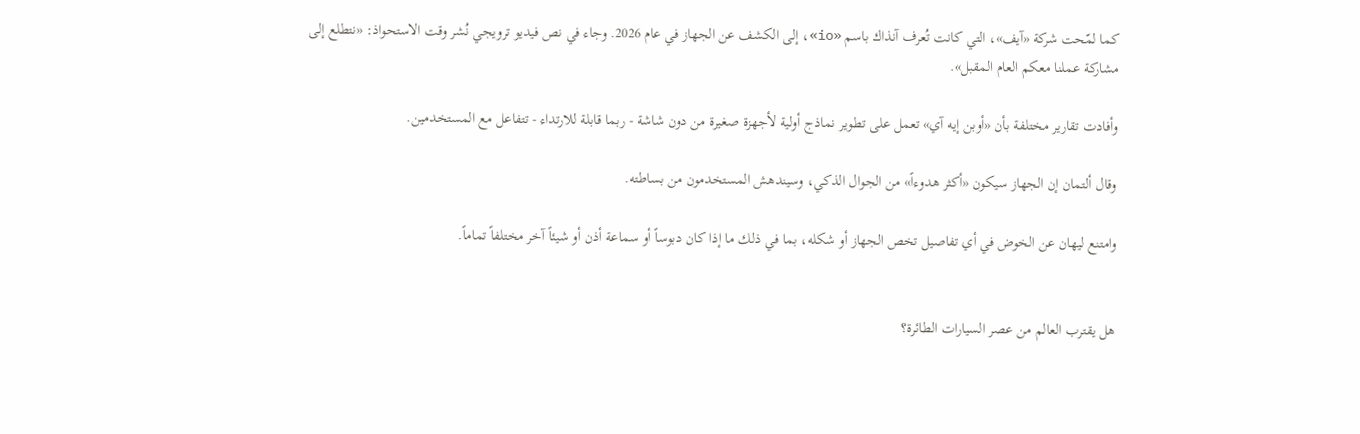كما لمّحت شركة «آيف»، التي كانت تُعرف آنذاك باسم «io»، إلى الكشف عن الجهاز في عام 2026. وجاء في نص فيديو ترويجي نُشر وقت الاستحواذ: «نتطلع إلى مشاركة عملنا معكم العام المقبل».

وأفادت تقارير مختلفة بأن «أوبن إيه آي» تعمل على تطوير نماذج أولية لأجهزة صغيرة من دون شاشة - ربما قابلة للارتداء - تتفاعل مع المستخدمين.

وقال ألتمان إن الجهاز سيكون «أكثر هدوءاً» من الجوال الذكي، وسيندهش المستخدمون من بساطته.

وامتنع ليهان عن الخوض في أي تفاصيل تخص الجهاز أو شكله، بما في ذلك ما إذا كان دبوساً أو سماعة أذن أو شيئاً آخر مختلفاً تماماً.


هل يقترب العالم من عصر السيارات الطائرة؟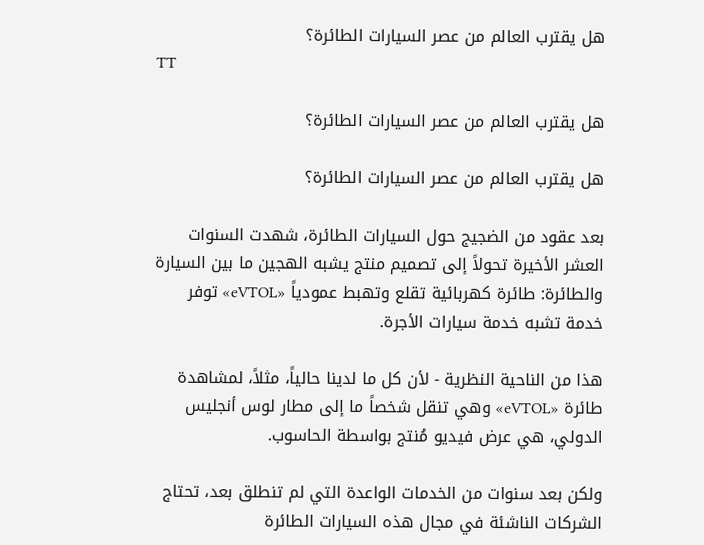هل يقترب العالم من عصر السيارات الطائرة؟
TT

هل يقترب العالم من عصر السيارات الطائرة؟

هل يقترب العالم من عصر السيارات الطائرة؟

بعد عقود من الضجيج حول السيارات الطائرة، شهدت السنوات العشر الأخيرة تحولاً إلى تصميم منتج يشبه الهجين ما بين السيارة والطائرة: طائرة كهربائية تقلع وتهبط عمودياً «eVTOL» توفر خدمة تشبه خدمة سيارات الأجرة.

هذا من الناحية النظرية - لأن كل ما لدينا حالياً، مثلاً، لمشاهدة طائرة «eVTOL» وهي تنقل شخصاً ما إلى مطار لوس أنجليس الدولي، هي عرض فيديو مُنتج بواسطة الحاسوب.

ولكن بعد سنوات من الخدمات الواعدة التي لم تنطلق بعد، تحتاج الشركات الناشئة في مجال هذه السيارات الطائرة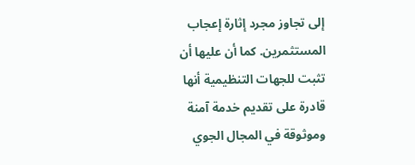إلى تجاوز مجرد إثارة إعجاب المستثمرين. كما أن عليها أن تثبت للجهات التنظيمية أنها قادرة على تقديم خدمة آمنة وموثوقة في المجال الجوي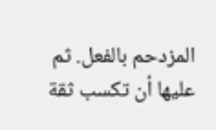المزدحم بالفعل. ثم عليها أن تكسب ثقة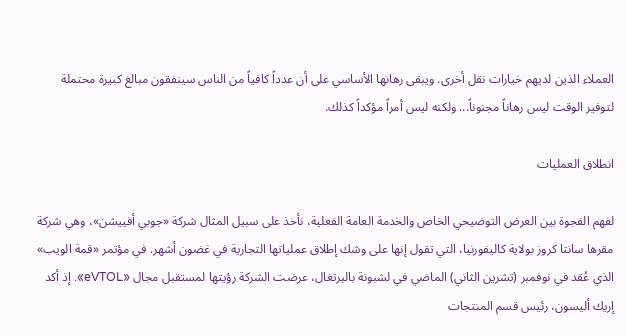العملاء الذين لديهم خيارات نقل أخرى. ويبقى رهانها الأساسي على أن عدداً كافياً من الناس سينفقون مبالغ كبيرة محتملة لتوفير الوقت ليس رهاناً مجنوناً... ولكنه ليس أمراً مؤكداً كذلك.

انطلاق العمليات

لفهم الفجوة بين العرض التوضيحي الخاص والخدمة العامة الفعلية، نأخذ على سبيل المثال شركة «جوبي أفييشن»، وهي شركة مقرها سانتا كروز بولاية كاليفورنيا، التي تقول إنها على وشك إطلاق عملياتها التجارية في غضون أشهر. في مؤتمر «قمة الويب» الذي عُقد في نوفمبر (تشرين الثاني) الماضي في لشبونة بالبرتغال، عرضت الشركة رؤيتها لمستقبل مجال «eVTOL». إذ أكد إريك أليسون، رئيس قسم المنتجات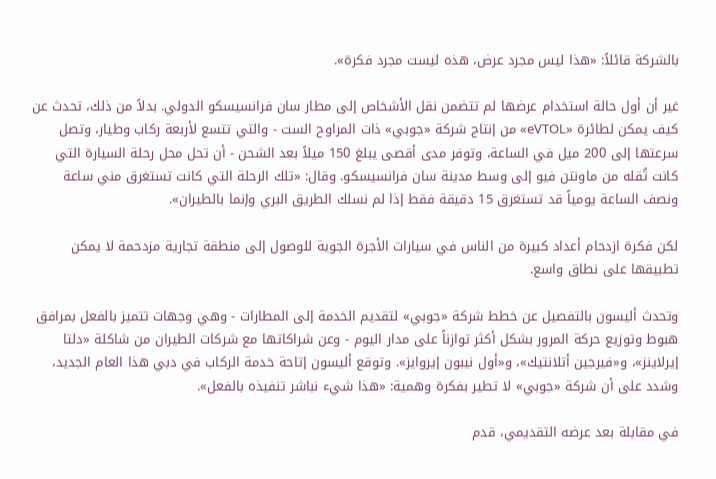بالشركة قائلاً: «هذا ليس مجرد عرض، هذه ليست مجرد فكرة».

غير أن أول حالة استخدام عرضها لم تتضمن نقل الأشخاص إلى مطار سان فرانسيسكو الدولي. بدلاً من ذلك، تحدث عن كيف يمكن لطائرة «eVTOL» من إنتاج شركة «جوبي» ذات المراوح الست - والتي تتسع لأربعة ركاب وطيار، وتصل سرعتها إلى 200 ميل في الساعة، وتوفر مدى أقصى يبلغ 150 ميلاً بعد الشحن - أن تحل محل رحلة السيارة التي كانت تُقله من ماونتن فيو إلى وسط مدينة سان فرانسيسكو. وقال: «تلك الرحلة التي كانت تستغرق مني ساعة ونصف الساعة يومياً قد تستغرق 15 دقيقة فقط إذا لم نسلك الطريق البري وإنما بالطيران».

لكن فكرة ازدحام أعداد كبيرة من الناس في سيارات الأجرة الجوية للوصول إلى منطقة تجارية مزدحمة لا يمكن تطبيقها على نطاق واسع.

وتحدث أليسون بالتفصيل عن خطط شركة «جوبي» لتقديم الخدمة إلى المطارات - وهي وجهات تتميز بالفعل بمرافق هبوط وتوزيع حركة المرور بشكل أكثر توازناً على مدار اليوم - وعن شراكاتها مع شركات الطيران من شاكلة «دلتا إيرلاينز»، و«فيرجين أتلانتيك»، و«أول نيبون إيروايز». وتوقع أليسون إتاحة خدمة الركاب في دبي هذا العام الجديد، وشدد على أن شركة «جوبي» لا تطير بفكرة وهمية: «هذا شيء نباشر تنفيذه بالفعل».

في مقابلة بعد عرضه التقديمي، قدم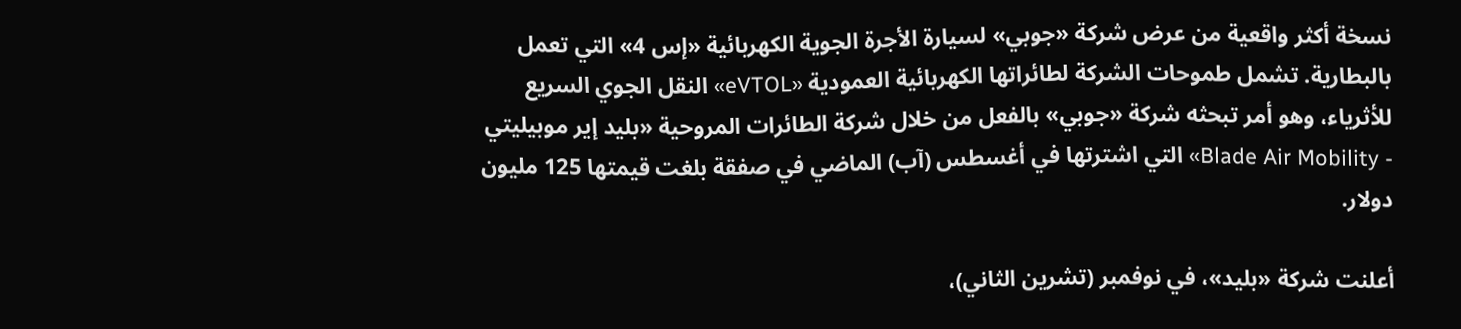نسخة أكثر واقعية من عرض شركة «جوبي» لسيارة الأجرة الجوية الكهربائية «إس 4» التي تعمل بالبطارية. تشمل طموحات الشركة لطائراتها الكهربائية العمودية «eVTOL» النقل الجوي السريع للأثرياء، وهو أمر تبحثه شركة «جوبي» بالفعل من خلال شركة الطائرات المروحية «بليد إير موبيليتي - Blade Air Mobility» التي اشترتها في أغسطس (آب) الماضي في صفقة بلغت قيمتها 125 مليون دولار.

أعلنت شركة «بليد»، في نوفمبر (تشرين الثاني)،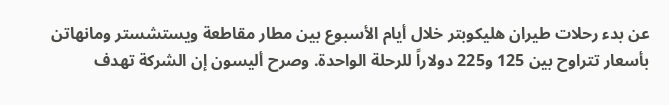عن بدء رحلات طيران هليكوبتر خلال أيام الأسبوع بين مطار مقاطعة ويستشستر ومانهاتن بأسعار تتراوح بين 125 و225 دولاراً للرحلة الواحدة. وصرح أليسون إن الشركة تهدف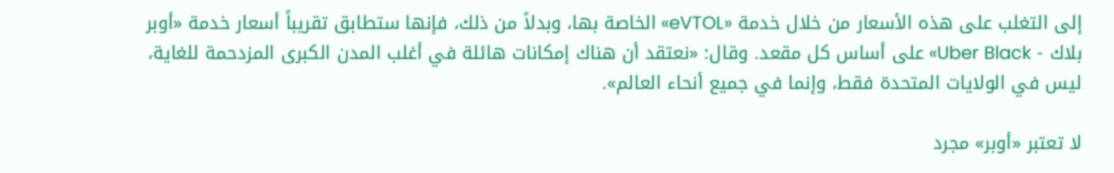إلى التغلب على هذه الأسعار من خلال خدمة «eVTOL» الخاصة بها، وبدلاً من ذلك، فإنها ستطابق تقريباً أسعار خدمة «أوبر بلاك - Uber Black» على أساس كل مقعد. وقال: «نعتقد أن هناك إمكانات هائلة في أغلب المدن الكبرى المزدحمة للغاية، ليس في الولايات المتحدة فقط، وإنما في جميع أنحاء العالم».

لا تعتبر «أوبر» مجرد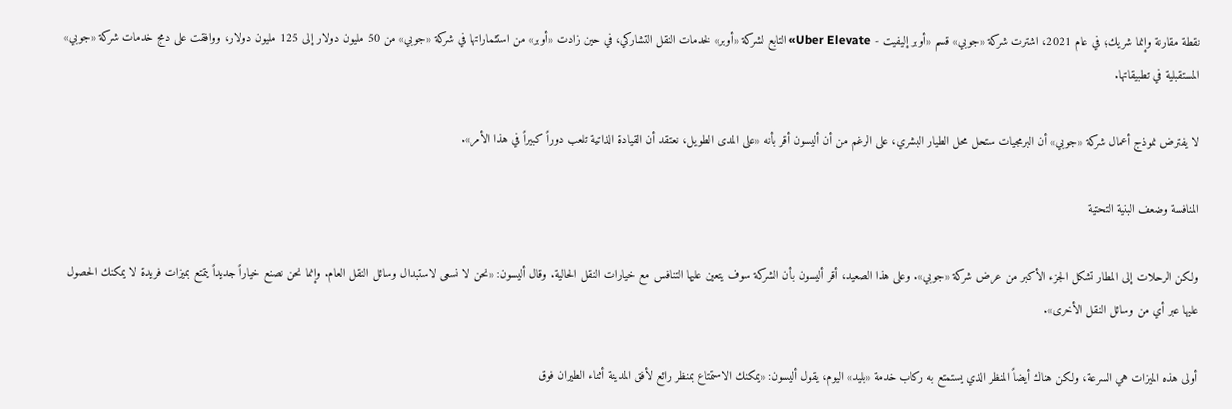نقطة مقارنة وإنما شريك؛ في عام 2021، اشترت شركة «جوبي» قسم «أوبر إليفيت - Uber Elevate» التابع لشركة «أوبر» لخدمات النقل التشاركي، في حين زادت «أوبر» من استثماراتها في شركة «جوبي» من 50 مليون دولار إلى 125 مليون دولار، ووافقت على دمج خدمات شركة «جوبي» المستقبلية في تطبيقاتها.

لا يفترض نموذج أعمال شركة «جوبي» أن البرمجيات ستحل محل الطيار البشري، على الرغم من أن أليسون أقر بأنه «على المدى الطويل، نعتقد أن القيادة الذاتية تلعب دوراً كبيراً في هذا الأمر».

المنافسة وضعف البنية التحتية

ولكن الرحلات إلى المطار تشكل الجزء الأكبر من عرض شركة «جوبي». وعلى هذا الصعيد، أقر أليسون بأن الشركة سوف يتعين عليها التنافس مع خيارات النقل الحالية. وقال أليسون: «نحن لا نسعى لاستبدال وسائل النقل العام. وإنما نحن نصنع خياراً جديداً يتمتع بميزات فريدة لا يمكنك الحصول عليها عبر أي من وسائل النقل الأخرى».

أولى هذه الميزات هي السرعة، ولكن هناك أيضاً المنظر الذي يستمتع به ركاب خدمة «بليد» اليوم، يقول أليسون: «يمكنك الاستمتاع بمنظر رائع لأفق المدينة أثناء الطيران فوق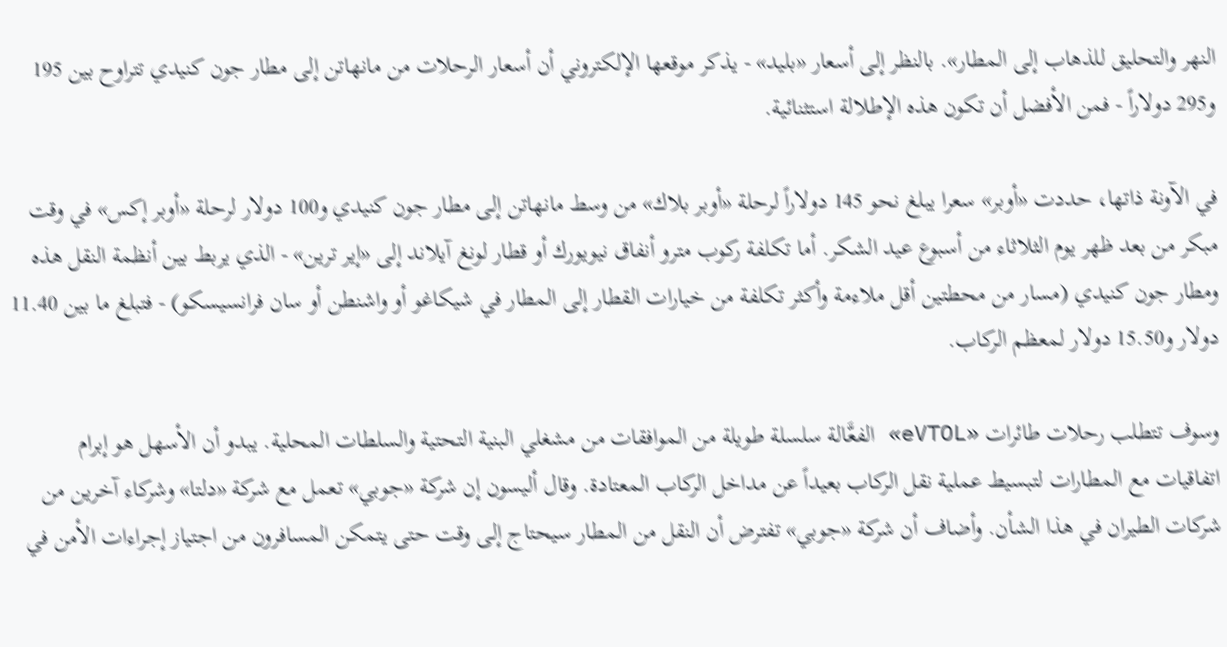النهر والتحليق للذهاب إلى المطار». بالنظر إلى أسعار «بليد» - يذكر موقعها الإلكتروني أن أسعار الرحلات من مانهاتن إلى مطار جون كنيدي تتراوح بين 195 و295 دولاراً - فمن الأفضل أن تكون هذه الإطلالة استثنائية.

في الآونة ذاتها، حددت «أوبر» سعرا يبلغ نحو 145 دولاراً لرحلة «أوبر بلاك» من وسط مانهاتن إلى مطار جون كنيدي و100 دولار لرحلة «أوبر إكس» في وقت مبكر من بعد ظهر يوم الثلاثاء من أسبوع عيد الشكر. أما تكلفة ركوب مترو أنفاق نيويورك أو قطار لونغ آيلاند إلى «إير ترين» - الذي يربط بين أنظمة النقل هذه ومطار جون كنيدي (مسار من محطتين أقل ملاءمة وأكثر تكلفة من خيارات القطار إلى المطار في شيكاغو أو واشنطن أو سان فرانسيسكو) - فتبلغ ما بين 11.40 دولار و15.50 دولار لمعظم الركاب.

وسوف تتطلب رحلات طائرات «eVTOL» الفعَّالة سلسلة طويلة من الموافقات من مشغلي البنية التحتية والسلطات المحلية. يبدو أن الأسهل هو إبرام اتفاقيات مع المطارات لتبسيط عملية نقل الركاب بعيداً عن مداخل الركاب المعتادة. وقال أليسون إن شركة «جوبي» تعمل مع شركة «دلتا» وشركاء آخرين من شركات الطيران في هذا الشأن. وأضاف أن شركة «جوبي» تفترض أن النقل من المطار سيحتاج إلى وقت حتى يتمكن المسافرون من اجتياز إجراءات الأمن في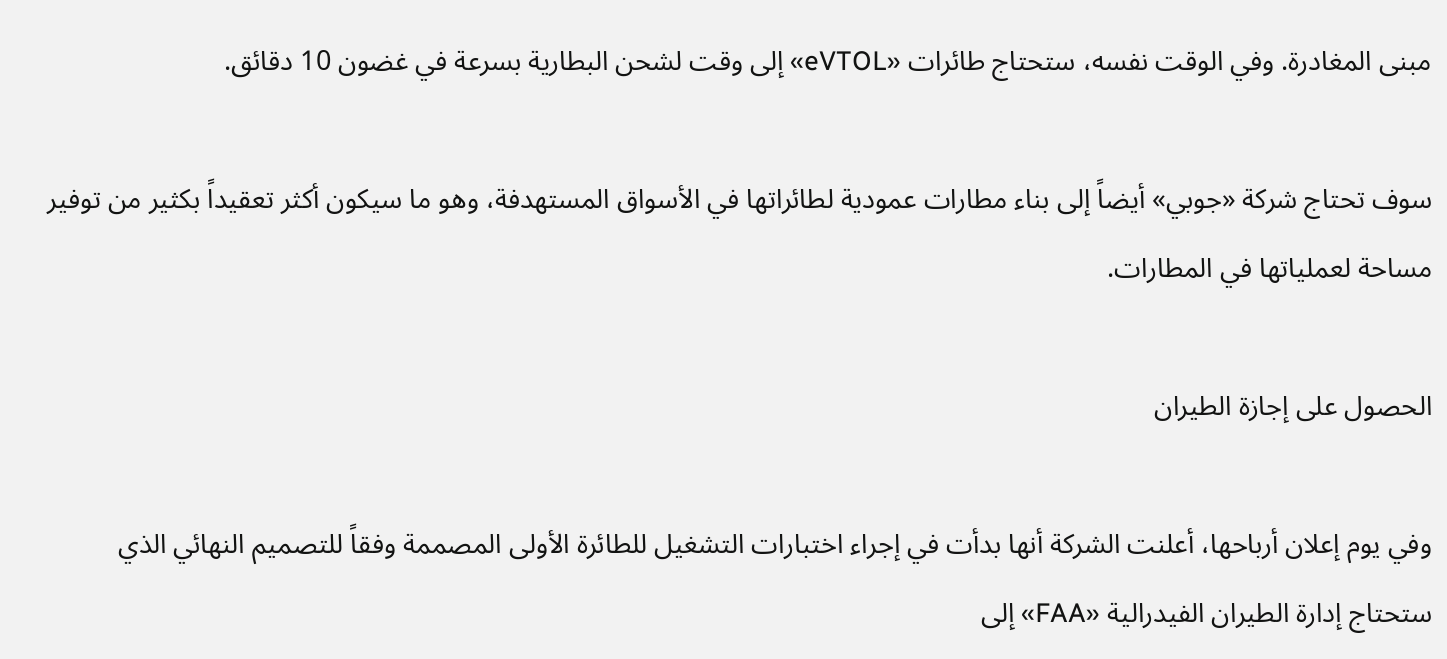مبنى المغادرة. وفي الوقت نفسه، ستحتاج طائرات «eVTOL» إلى وقت لشحن البطارية بسرعة في غضون 10 دقائق.

سوف تحتاج شركة «جوبي» أيضاً إلى بناء مطارات عمودية لطائراتها في الأسواق المستهدفة، وهو ما سيكون أكثر تعقيداً بكثير من توفير مساحة لعملياتها في المطارات.

الحصول على إجازة الطيران

وفي يوم إعلان أرباحها، أعلنت الشركة أنها بدأت في إجراء اختبارات التشغيل للطائرة الأولى المصممة وفقاً للتصميم النهائي الذي ستحتاج إدارة الطيران الفيدرالية «FAA» إلى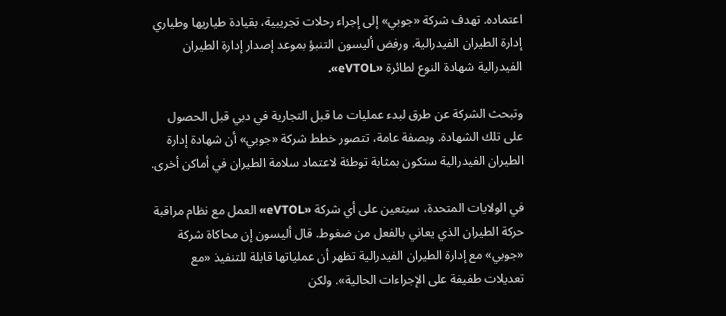اعتماده. تهدف شركة «جوبي» إلى إجراء رحلات تجريبية، بقيادة طياريها وطياري إدارة الطيران الفيدرالية. ورفض أليسون التنبؤ بموعد إصدار إدارة الطيران الفيدرالية شهادة النوع لطائرة «eVTOL».

وتبحث الشركة عن طرق لبدء عمليات ما قبل التجارية في دبي قبل الحصول على تلك الشهادة. وبصفة عامة، تتصور خطط شركة «جوبي» أن شهادة إدارة الطيران الفيدرالية ستكون بمثابة توطئة لاعتماد سلامة الطيران في أماكن أخرى.

في الولايات المتحدة، سيتعين على أي شركة «eVTOL» العمل مع نظام مراقبة حركة الطيران الذي يعاني بالفعل من ضغوط. قال أليسون إن محاكاة شركة «جوبي» مع إدارة الطيران الفيدرالية تظهر أن عملياتها قابلة للتنفيذ «مع تعديلات طفيفة على الإجراءات الحالية». ولكن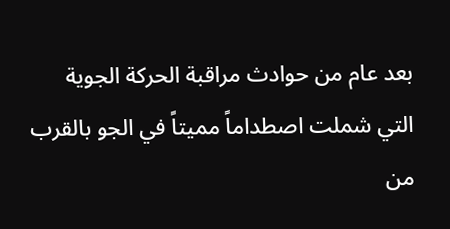بعد عام من حوادث مراقبة الحركة الجوية التي شملت اصطداماً مميتاً في الجو بالقرب من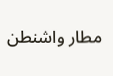مطار واشنطن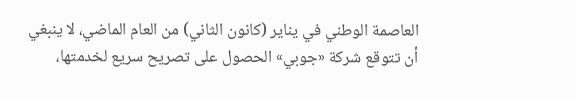العاصمة الوطني في يناير (كانون الثاني) من العام الماضي، لا ينبغي أن تتوقع شركة «جوبي» الحصول على تصريح سريع لخدمتها،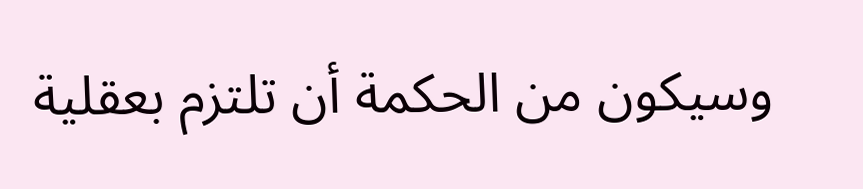وسيكون من الحكمة أن تلتزم بعقلية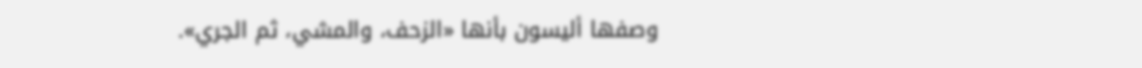وصفها أليسون بأنها «الزحف، والمشي، ثم الجري».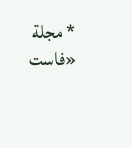* مجلة «فاست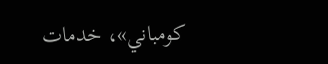كومباني»، خدمات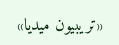«تريبيون ميديا»